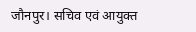जौनपुर। सचिव एवं आयुक्त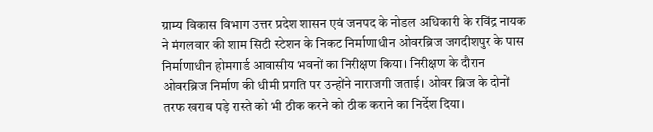ग्राम्य विकास विभाग उत्तर प्रदेश शासन एवं जनपद के नोडल अधिकारी के रविंद्र नायक ने मंगलवार की शाम सिटी स्टेशन के निकट निर्माणाधीन ओवरब्रिज जगदीशपुर के पास निर्माणाधीन होमगार्ड आवासीय भवनों का निरीक्षण किया। निरीक्षण के दौरान ओवरब्रिज निर्माण की धीमी प्रगति पर उन्होंने नाराजगी जताई। ओवर ब्रिज के दोनों तरफ खराब पड़े रास्ते को भी ठीक करने को ठीक कराने का निर्देश दिया।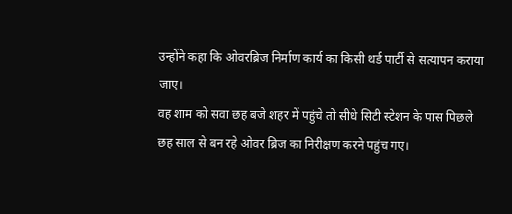उन्होंने कहा कि ओवरब्रिज निर्माण कार्य का किसी थर्ड पार्टी से सत्यापन कराया जाए।
वह शाम को सवा छह बजे शहर में पहुंचे तो सीधे सिटी स्टेशन के पास पिछले छह साल से बन रहे ओवर ब्रिज का निरीक्षण करने पहुंच गए।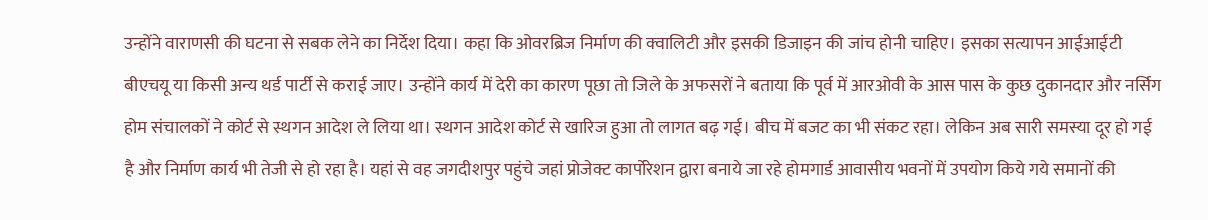उन्होंने वाराणसी की घटना से सबक लेने का निर्देश दिया। कहा कि ओवरब्रिज निर्माण की क्वालिटी और इसकी डिजाइन की जांच होनी चाहिए। इसका सत्यापन आईआईटी बीएचयू या किसी अन्य थर्ड पार्टी से कराई जाए। उन्होंने कार्य में देरी का कारण पूछा तो जिले के अफसरों ने बताया कि पूर्व में आरओवी के आस पास के कुछ दुकानदार और नर्सिग होम संचालकों ने कोर्ट से स्थगन आदेश ले लिया था। स्थगन आदेश कोर्ट से खारिज हुआ तो लागत बढ़ गई। बीच में बजट का भी संकट रहा। लेकिन अब सारी समस्या दूर हो गई है और निर्माण कार्य भी तेजी से हो रहा है। यहां से वह जगदीशपुर पहुंचे जहां प्रोजेक्ट कार्पोरेशन द्वारा बनाये जा रहे होमगार्ड आवासीय भवनों में उपयोग किये गये समानों की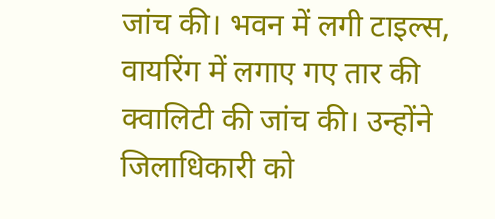जांच की। भवन में लगी टाइल्स, वायरिंग में लगाए गए तार की क्वालिटी की जांच की। उन्होंने जिलाधिकारी को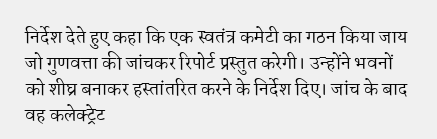निर्देश देते हुए कहा कि एक स्वतंत्र कमेटी का गठन किया जाय जो गुणवत्ता की जांचकर रिपोर्ट प्रस्तुत करेगी। उन्होंने भवनों को शीघ्र बनाकर हस्तांतरित करने के निर्देश दिए। जांच के बाद वह कलेक्ट्रेट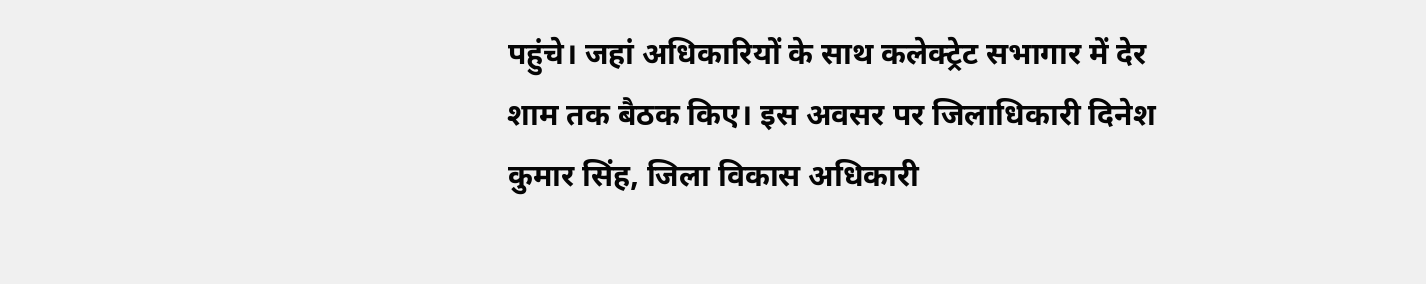पहुंचे। जहां अधिकारियों के साथ कलेक्ट्रेट सभागार में देर शाम तक बैठक किए। इस अवसर पर जिलाधिकारी दिनेश कुमार सिंह, जिला विकास अधिकारी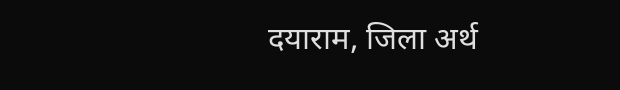दयाराम, जिला अर्थ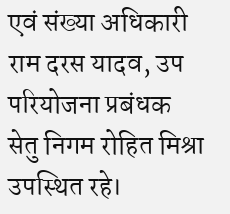एवं संख्या अधिकारी राम दरस यादव, उप परियोजना प्रबंधक सेतु निगम रोहित मिश्रा उपस्थित रहे।